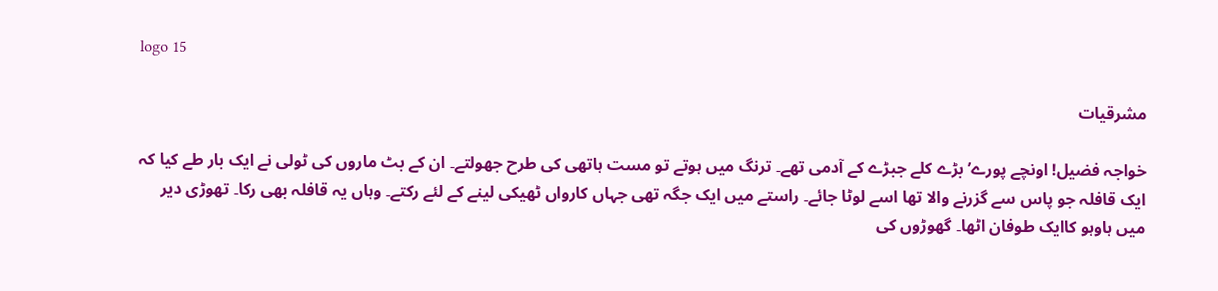logo 15

مشرقیات

خواجہ فضیل! اونچے پورے’ بڑے کلے جبڑے کے آدمی تھے۔ ترنگ میں ہوتے تو مست ہاتھی کی طرح جھولتے۔ ان کے بٹ ماروں کی ٹولی نے ایک بار طے کیا کہ ایک قافلہ جو پاس سے گزرنے والا تھا اسے لوٹا جائے۔ راستے میں ایک جگہ تھی جہاں کارواں ٹھیکی لینے کے لئے رکتے۔ وہاں یہ قافلہ بھی رکا۔ تھوڑی دیر میں ہاوہو کاایک طوفان اٹھا۔ گھوڑوں کی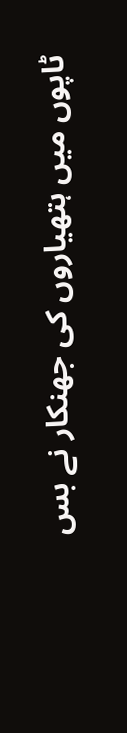ٹاپوں میں ہتھیاروں کی جھنکار نے بس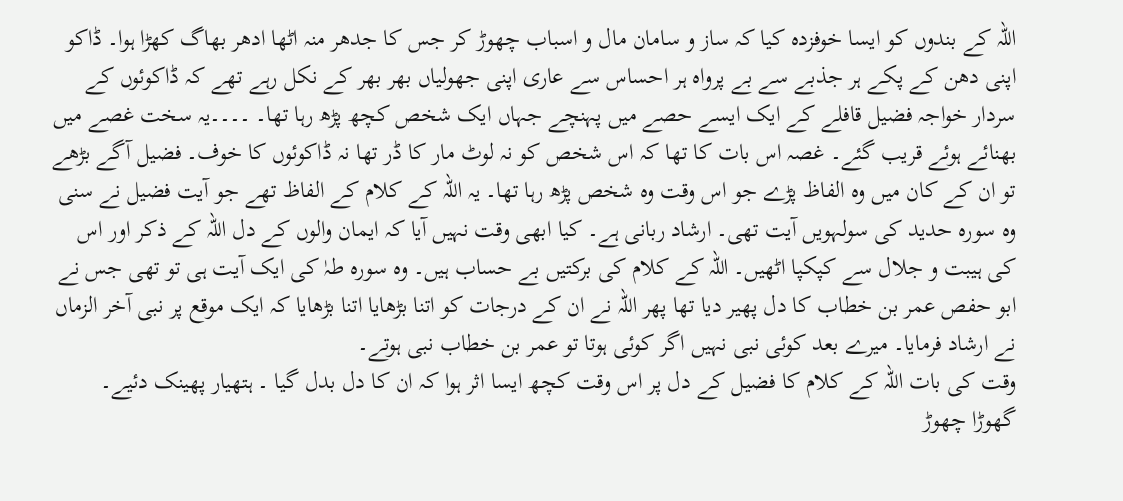اللہ کے بندوں کو ایسا خوفزدہ کیا کہ ساز و سامان مال و اسباب چھوڑ کر جس کا جدھر منہ اٹھا ادھر بھاگ کھڑا ہوا۔ ڈاکو اپنی دھن کے پکے ہر جذبے سے بے پرواہ ہر احساس سے عاری اپنی جھولیاں بھر بھر کے نکل رہے تھے کہ ڈاکوئوں کے سردار خواجہ فضیل قافلے کے ایک ایسے حصے میں پہنچے جہاں ایک شخص کچھ پڑھ رہا تھا۔ ۔۔۔۔یہ سخت غصے میں بھنائے ہوئے قریب گئے۔ غصہ اس بات کا تھا کہ اس شخص کو نہ لوٹ مار کا ڈر تھا نہ ڈاکوئوں کا خوف۔ فضیل آگے بڑھے تو ان کے کان میں وہ الفاظ پڑے جو اس وقت وہ شخص پڑھ رہا تھا۔ یہ اللہ کے کلام کے الفاظ تھے جو آیت فضیل نے سنی وہ سورہ حدید کی سولہویں آیت تھی۔ ارشاد ربانی ہے۔ کیا ابھی وقت نہیں آیا کہ ایمان والوں کے دل اللہ کے ذکر اور اس کی ہیبت و جلال سے کپکپا اٹھیں۔ اللہ کے کلام کی برکتیں بے حساب ہیں۔ وہ سورہ طہٰ کی ایک آیت ہی تو تھی جس نے ابو حفص عمر بن خطاب کا دل پھیر دیا تھا پھر اللہ نے ان کے درجات کو اتنا بڑھایا اتنا بڑھایا کہ ایک موقع پر نبی آخر الزماں نے ارشاد فرمایا۔ میرے بعد کوئی نبی نہیں اگر کوئی ہوتا تو عمر بن خطاب نبی ہوتے۔
وقت کی بات اللہ کے کلام کا فضیل کے دل پر اس وقت کچھ ایسا اثر ہوا کہ ان کا دل بدل گیا ۔ ہتھیار پھینک دئیے۔
گھوڑا چھوڑ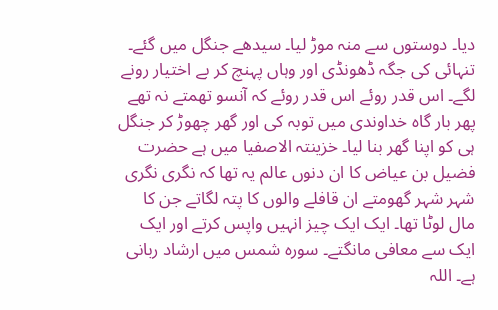دیا۔ دوستوں سے منہ موڑ لیا۔ سیدھے جنگل میں گئے۔ تنہائی کی جگہ ڈھونڈی اور وہاں پہنچ کر بے اختیار رونے لگے۔ اس قدر روئے اس قدر روئے کہ آنسو تھمتے نہ تھے پھر بار گاہ خداوندی میں توبہ کی اور گھر چھوڑ کر جنگل ہی کو اپنا گھر بنا لیا۔ خزینتہ الاصفیا میں ہے حضرت فضیل بن عیاض کا ان دنوں عالم یہ تھا کہ نگری نگری شہر شہر گھومتے ان قافلے والوں کا پتہ لگاتے جن کا مال لوٹا تھا۔ ایک ایک چیز انہیں واپس کرتے اور ایک ایک سے معافی مانگتے۔ سورہ شمس میں ارشاد ربانی ہے۔ اللہ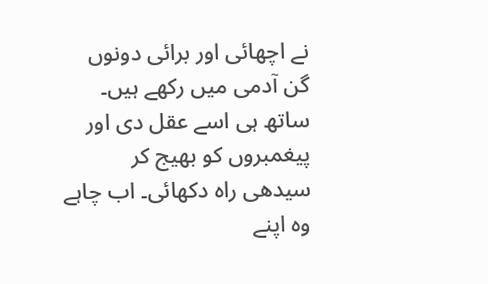نے اچھائی اور برائی دونوں گن آدمی میں رکھے ہیں۔ ساتھ ہی اسے عقل دی اور پیغمبروں کو بھیج کر سیدھی راہ دکھائی۔ اب چاہے وہ اپنے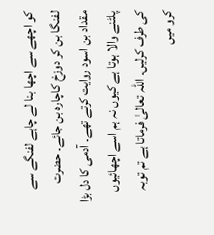کو اچھے سے اچھا بنا لے چاہے لفنگے سے لفنگا بن کر دوزخ کاچارہ بن جائے۔ حضرت مقداد بن اسود روایت کرتے تھے۔ آدمی کا دل بڑا پلٹنے والا ہوتا ہے کیوں نہ ہم اسے اچھائیوں کی طرف کرلیں۔ اللہ تعالیٰ فرماتا ہے تم توبہ کرو میں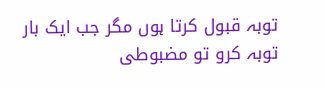توبہ قبول کرتا ہوں مگر جب ایک بار توبہ کرو تو مضبوطی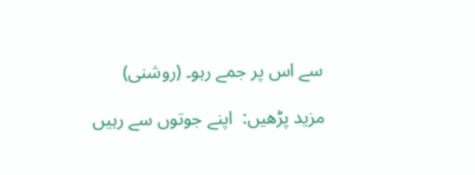سے اس پر جمے رہو۔ (روشنی)

مزید پڑھیں:  اپنے جوتوں سے رہیں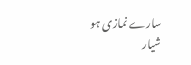سارے نمازی ہو شیار